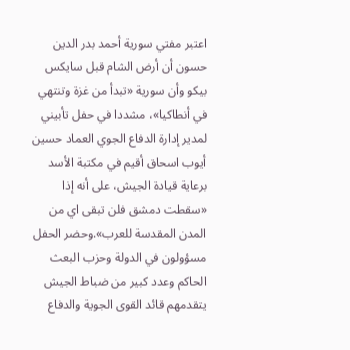اعتبر مفتي سورية أحمد بدر الدين حسون أن أرض الشام قبل سايكس بيكو وأن سورية «تبدأ من غزة وتنتهي في أنطاكيا»، مشددا في حفل تأبيني لمدير إدارة الدفاع الجوي العماد حسين أيوب اسحاق أقيم في مكتبة الأسد برعاية قيادة الجيش، على أنه إذا «سقطت دمشق فلن تبقى اي من المدن المقدسة للعرب».وحضر الحفل مسؤولون في الدولة وحزب البعث الحاكم وعدد كبير من ضباط الجيش يتقدمهم قائد القوى الجوية والدفاع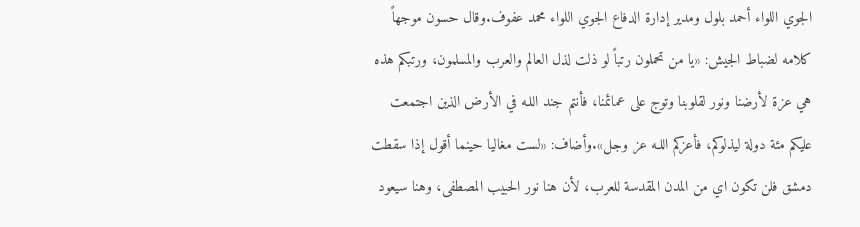الجوي اللواء أحمد بلول ومدير إدارة الدفاع الجوي اللواء محمد عفوف.وقال حسون موجهاً كلامه لضباط الجيش: «يا من تحملون رتباً لو ذلت لذل العالم والعرب والمسلمون، ورتبكم هذه هي عزة لأرضنا ونور لقلوبنا وتوج على عمائمنا، فأنتم جند اللـه في الأرض الذين اجتمعت عليكم مئة دولة ليذلوكم، فأعزكم اللـه عز وجل».وأضاف: «لست مغاليا حينما أقول إذا سقطت دمشق فلن تكون اي من المدن المقدسة للعرب، لأن هنا نور الحبيب المصطفى، وهنا سيعود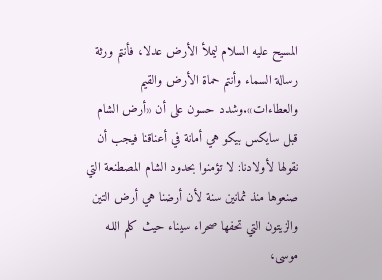المسيح عليه السلام ليملأ الأرض عدلا، فأنتم ورثة رسالة السماء وأنتم حماة الأرض والقيم والعطاءات».وشدد حسون على أن «أرض الشام قبل سايكس بيكو هي أمانة في أعناقنا فيجب أن نقولها لأولادنا: لا تؤمنوا بحدود الشام المصطنعة التي صنعوها منذ ثمانين سنة لأن أرضنا هي أرض التين والزيتون التي تحفها صحراء سيناء حيث كلم اللـه موسى،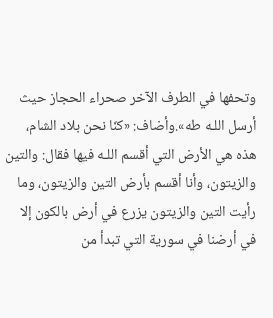وتحفها في الطرف الآخر صحراء الحجاز حيث أرسل اللـه طه».وأضاف: «كنّا نحن بلاد الشام، هذه هي الأرض التي أقسم اللـه فيها فقال: والتين والزيتون، وأنا أقسم بأرض التين والزيتون، وما رأيت التين والزيتون يزرع في أرض بالكون إلا في أرضنا في سورية التي تبدأ من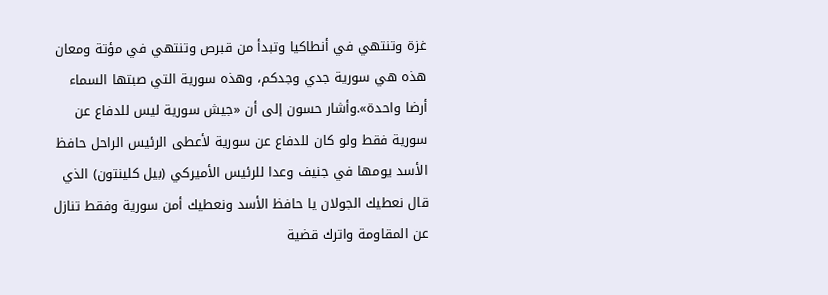غزة وتنتهي في أنطاكيا وتبدأ من قبرص وتنتهي في مؤتة ومعان هذه هي سورية جدي وجدكم، وهذه سورية التي صبتها السماء أرضا واحدة».وأشار حسون إلى أن «جيش سورية ليس للدفاع عن سورية فقط ولو كان للدفاع عن سورية لأعطى الرئيس الراحل حافظ الأسد يومها في جنيف وعدا للرئيس الأميركي (بيل كلينتون) الذي قال نعطيك الجولان يا حافظ الأسد ونعطيك أمن سورية وفقط تنازل عن المقاومة واترك قضية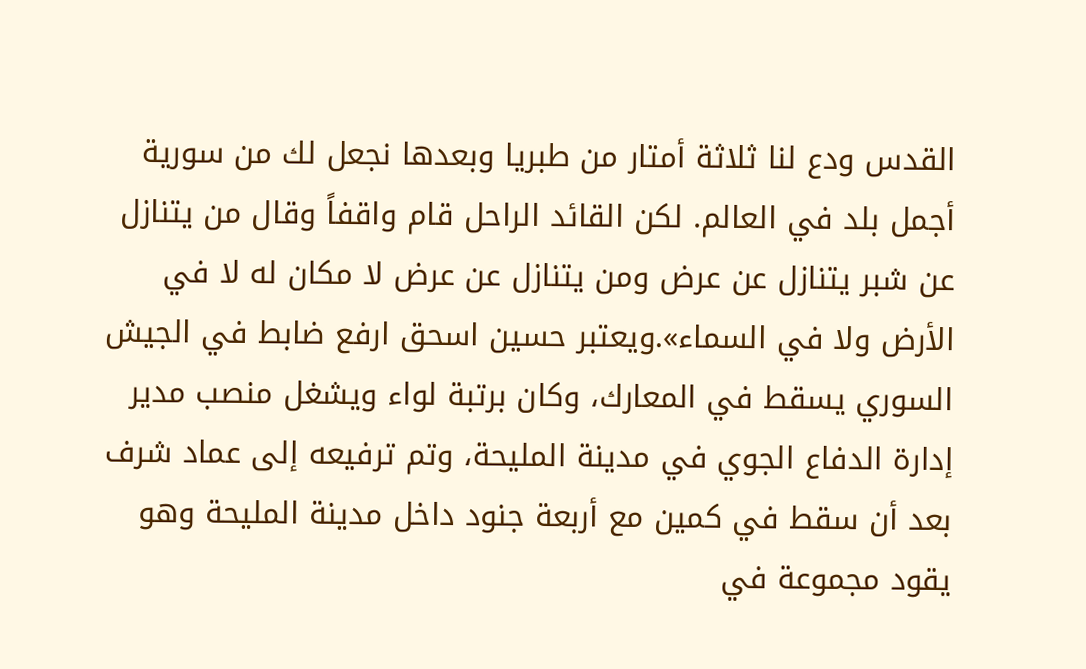القدس ودع لنا ثلاثة أمتار من طبريا وبعدها نجعل لك من سورية أجمل بلد في العالم. لكن القائد الراحل قام واقفاً وقال من يتنازل عن شبر يتنازل عن عرض ومن يتنازل عن عرض لا مكان له لا في الأرض ولا في السماء».ويعتبر حسين اسحق ارفع ضابط في الجيش السوري يسقط في المعارك، وكان برتبة لواء ويشغل منصب مدير إدارة الدفاع الجوي في مدينة المليحة، وتم ترفيعه إلى عماد شرف بعد أن سقط في كمين مع أربعة جنود داخل مدينة المليحة وهو يقود مجموعة في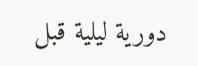دورية ليلية قبل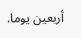أربعين يوما.